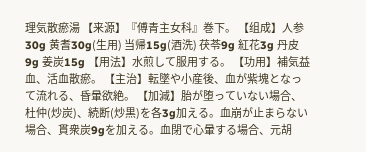理気散瘀湯 【来源】『傅青主女科』巻下。 【组成】人参30g 黄耆30g(生用) 当帰15g(酒洗) 茯苓9g 紅花3g 丹皮9g 姜炭15g 【用法】水煎して服用する。 【功用】補気益血、活血散瘀。 【主治】転墜や小産後、血が紫塊となって流れる、昏暈欲絶。 【加減】胎が堕っていない場合、杜仲(炒炭)、続断(炒黒)を各3g加える。血崩が止まらない場合、貫衆炭9gを加える。血閉で心暈する場合、元胡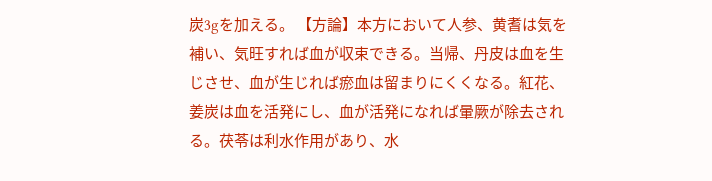炭3gを加える。 【方論】本方において人参、黄耆は気を補い、気旺すれば血が収束できる。当帰、丹皮は血を生じさせ、血が生じれば瘀血は留まりにくくなる。紅花、姜炭は血を活発にし、血が活発になれば暈厥が除去される。茯苓は利水作用があり、水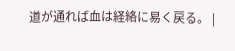道が通れば血は経絡に易く戻る。 |